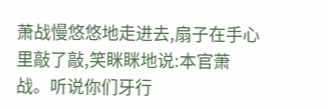萧战慢悠悠地走进去,扇子在手心里敲了敲,笑眯眯地说:本官萧战。听说你们牙行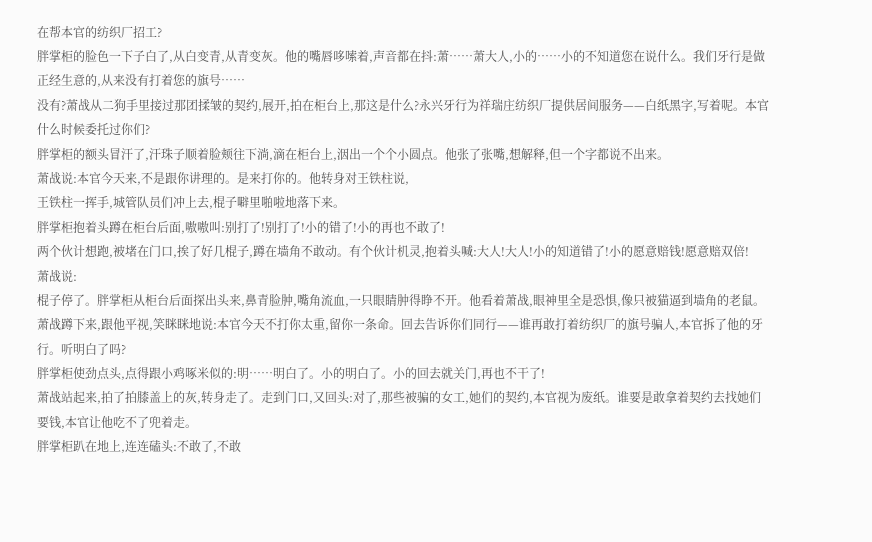在帮本官的纺织厂招工?
胖掌柜的脸色一下子白了,从白变青,从青变灰。他的嘴唇哆嗦着,声音都在抖:萧……萧大人,小的……小的不知道您在说什么。我们牙行是做正经生意的,从来没有打着您的旗号……
没有?萧战从二狗手里接过那团揉皱的契约,展开,拍在柜台上,那这是什么?永兴牙行为祥瑞庄纺织厂提供居间服务——白纸黑字,写着呢。本官什么时候委托过你们?
胖掌柜的额头冒汗了,汗珠子顺着脸颊往下淌,滴在柜台上,洇出一个个小圆点。他张了张嘴,想解释,但一个字都说不出来。
萧战说:本官今天来,不是跟你讲理的。是来打你的。他转身对王铁柱说,
王铁柱一挥手,城管队员们冲上去,棍子噼里啪啦地落下来。
胖掌柜抱着头蹲在柜台后面,嗷嗷叫:别打了!别打了!小的错了!小的再也不敢了!
两个伙计想跑,被堵在门口,挨了好几棍子,蹲在墙角不敢动。有个伙计机灵,抱着头喊:大人!大人!小的知道错了!小的愿意赔钱!愿意赔双倍!
萧战说:
棍子停了。胖掌柜从柜台后面探出头来,鼻青脸肿,嘴角流血,一只眼睛肿得睁不开。他看着萧战,眼神里全是恐惧,像只被猫逼到墙角的老鼠。
萧战蹲下来,跟他平视,笑眯眯地说:本官今天不打你太重,留你一条命。回去告诉你们同行——谁再敢打着纺织厂的旗号骗人,本官拆了他的牙行。听明白了吗?
胖掌柜使劲点头,点得跟小鸡啄米似的:明……明白了。小的明白了。小的回去就关门,再也不干了!
萧战站起来,拍了拍膝盖上的灰,转身走了。走到门口,又回头:对了,那些被骗的女工,她们的契约,本官视为废纸。谁要是敢拿着契约去找她们要钱,本官让他吃不了兜着走。
胖掌柜趴在地上,连连磕头:不敢了,不敢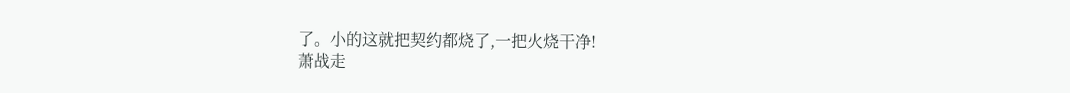了。小的这就把契约都烧了,一把火烧干净!
萧战走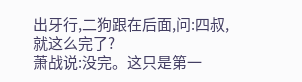出牙行,二狗跟在后面,问:四叔,就这么完了?
萧战说:没完。这只是第一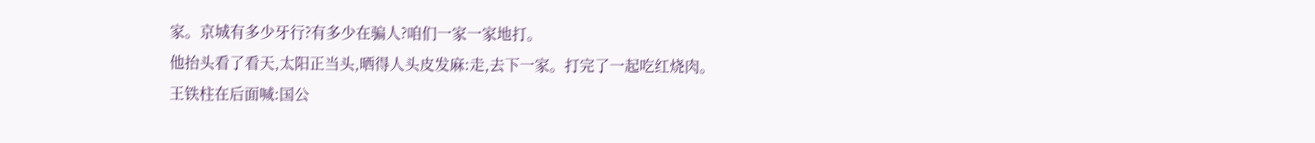家。京城有多少牙行?有多少在骗人?咱们一家一家地打。
他抬头看了看天,太阳正当头,晒得人头皮发麻:走,去下一家。打完了一起吃红烧肉。
王铁柱在后面喊:国公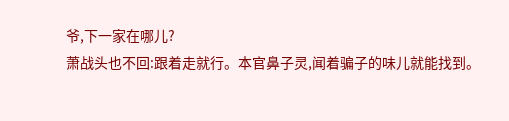爷,下一家在哪儿?
萧战头也不回:跟着走就行。本官鼻子灵,闻着骗子的味儿就能找到。